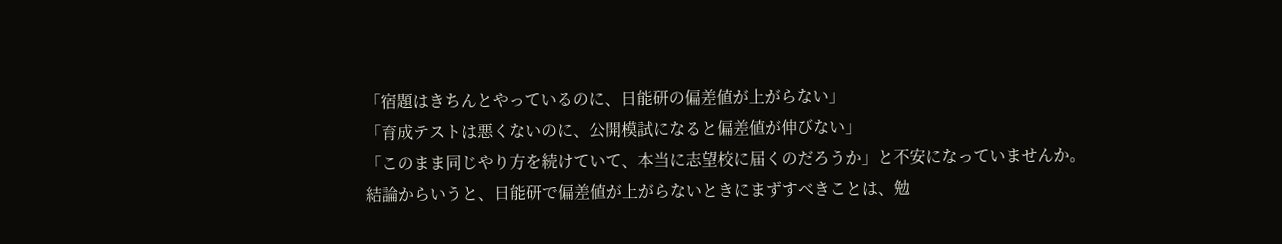「宿題はきちんとやっているのに、日能研の偏差値が上がらない」
「育成テストは悪くないのに、公開模試になると偏差値が伸びない」
「このまま同じやり方を続けていて、本当に志望校に届くのだろうか」と不安になっていませんか。
結論からいうと、日能研で偏差値が上がらないときにまずすべきことは、勉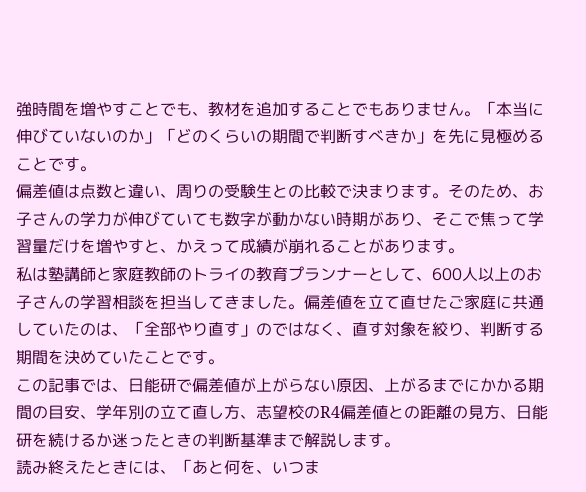強時間を増やすことでも、教材を追加することでもありません。「本当に伸びていないのか」「どのくらいの期間で判断すべきか」を先に見極めることです。
偏差値は点数と違い、周りの受験生との比較で決まります。そのため、お子さんの学力が伸びていても数字が動かない時期があり、そこで焦って学習量だけを増やすと、かえって成績が崩れることがあります。
私は塾講師と家庭教師のトライの教育プランナーとして、600人以上のお子さんの学習相談を担当してきました。偏差値を立て直せたご家庭に共通していたのは、「全部やり直す」のではなく、直す対象を絞り、判断する期間を決めていたことです。
この記事では、日能研で偏差値が上がらない原因、上がるまでにかかる期間の目安、学年別の立て直し方、志望校のR4偏差値との距離の見方、日能研を続けるか迷ったときの判断基準まで解説します。
読み終えたときには、「あと何を、いつま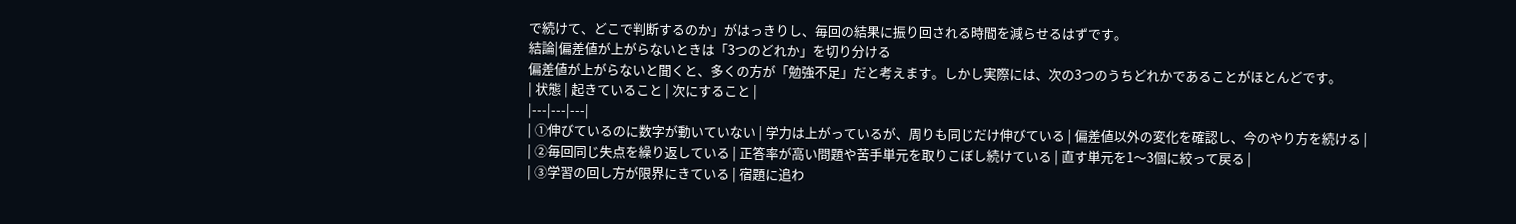で続けて、どこで判断するのか」がはっきりし、毎回の結果に振り回される時間を減らせるはずです。
結論|偏差値が上がらないときは「3つのどれか」を切り分ける
偏差値が上がらないと聞くと、多くの方が「勉強不足」だと考えます。しかし実際には、次の3つのうちどれかであることがほとんどです。
| 状態 | 起きていること | 次にすること |
|---|---|---|
| ①伸びているのに数字が動いていない | 学力は上がっているが、周りも同じだけ伸びている | 偏差値以外の変化を確認し、今のやり方を続ける |
| ②毎回同じ失点を繰り返している | 正答率が高い問題や苦手単元を取りこぼし続けている | 直す単元を1〜3個に絞って戻る |
| ③学習の回し方が限界にきている | 宿題に追わ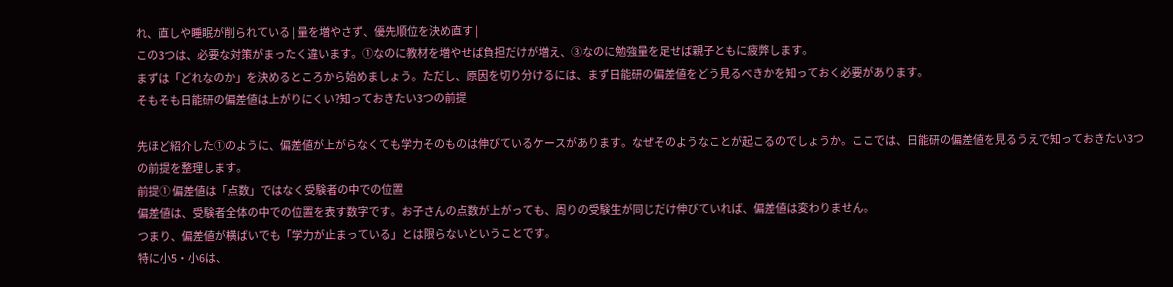れ、直しや睡眠が削られている | 量を増やさず、優先順位を決め直す |
この3つは、必要な対策がまったく違います。①なのに教材を増やせば負担だけが増え、③なのに勉強量を足せば親子ともに疲弊します。
まずは「どれなのか」を決めるところから始めましょう。ただし、原因を切り分けるには、まず日能研の偏差値をどう見るべきかを知っておく必要があります。
そもそも日能研の偏差値は上がりにくい?知っておきたい3つの前提

先ほど紹介した①のように、偏差値が上がらなくても学力そのものは伸びているケースがあります。なぜそのようなことが起こるのでしょうか。ここでは、日能研の偏差値を見るうえで知っておきたい3つの前提を整理します。
前提① 偏差値は「点数」ではなく受験者の中での位置
偏差値は、受験者全体の中での位置を表す数字です。お子さんの点数が上がっても、周りの受験生が同じだけ伸びていれば、偏差値は変わりません。
つまり、偏差値が横ばいでも「学力が止まっている」とは限らないということです。
特に小5・小6は、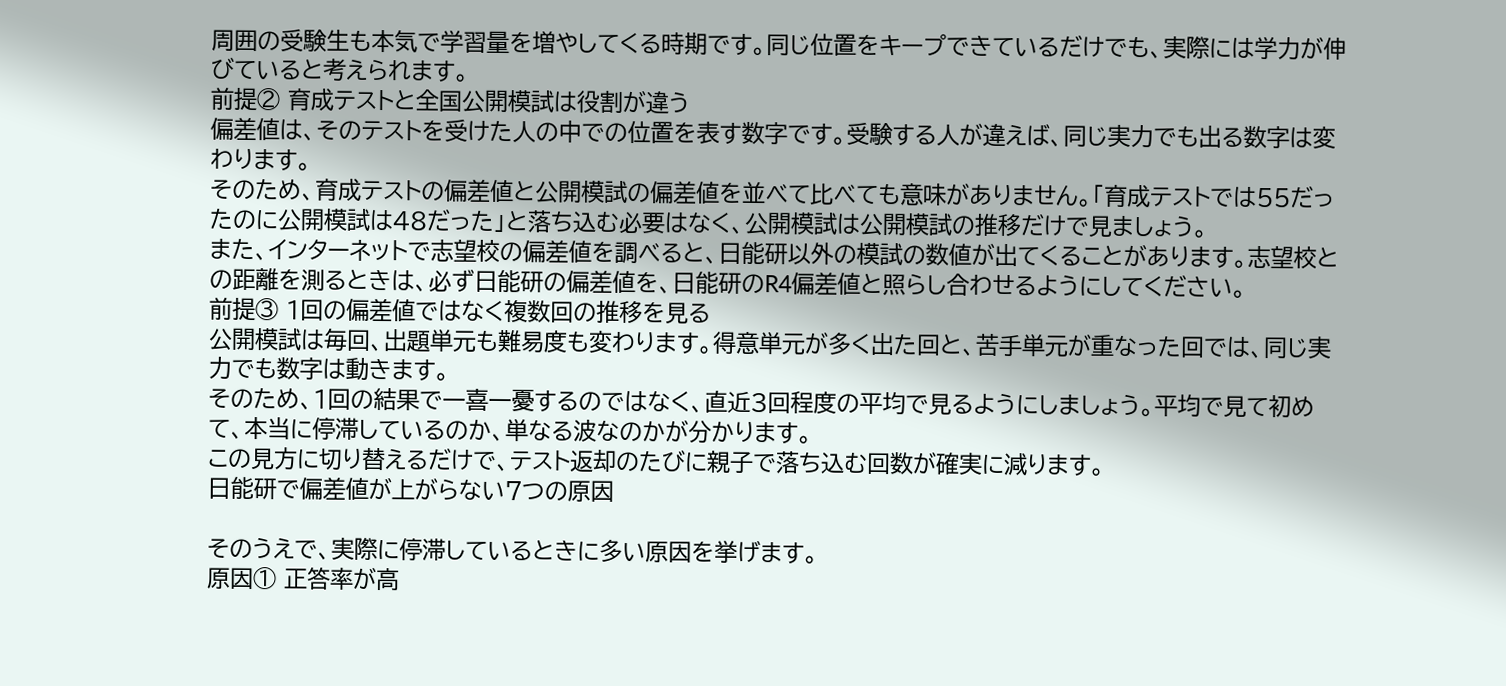周囲の受験生も本気で学習量を増やしてくる時期です。同じ位置をキープできているだけでも、実際には学力が伸びていると考えられます。
前提② 育成テストと全国公開模試は役割が違う
偏差値は、そのテストを受けた人の中での位置を表す数字です。受験する人が違えば、同じ実力でも出る数字は変わります。
そのため、育成テストの偏差値と公開模試の偏差値を並べて比べても意味がありません。「育成テストでは55だったのに公開模試は48だった」と落ち込む必要はなく、公開模試は公開模試の推移だけで見ましょう。
また、インターネットで志望校の偏差値を調べると、日能研以外の模試の数値が出てくることがあります。志望校との距離を測るときは、必ず日能研の偏差値を、日能研のR4偏差値と照らし合わせるようにしてください。
前提③ 1回の偏差値ではなく複数回の推移を見る
公開模試は毎回、出題単元も難易度も変わります。得意単元が多く出た回と、苦手単元が重なった回では、同じ実力でも数字は動きます。
そのため、1回の結果で一喜一憂するのではなく、直近3回程度の平均で見るようにしましょう。平均で見て初めて、本当に停滞しているのか、単なる波なのかが分かります。
この見方に切り替えるだけで、テスト返却のたびに親子で落ち込む回数が確実に減ります。
日能研で偏差値が上がらない7つの原因

そのうえで、実際に停滞しているときに多い原因を挙げます。
原因① 正答率が高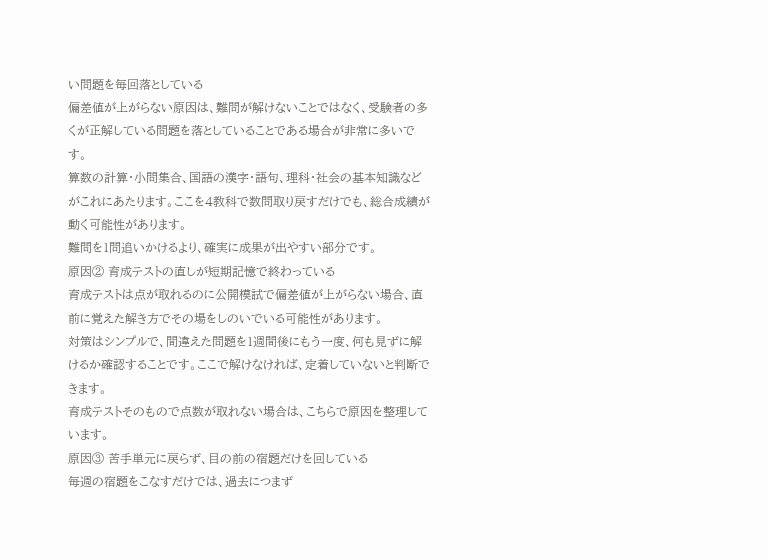い問題を毎回落としている
偏差値が上がらない原因は、難問が解けないことではなく、受験者の多くが正解している問題を落としていることである場合が非常に多いです。
算数の計算・小問集合、国語の漢字・語句、理科・社会の基本知識などがこれにあたります。ここを4教科で数問取り戻すだけでも、総合成績が動く可能性があります。
難問を1問追いかけるより、確実に成果が出やすい部分です。
原因② 育成テストの直しが短期記憶で終わっている
育成テストは点が取れるのに公開模試で偏差値が上がらない場合、直前に覚えた解き方でその場をしのいでいる可能性があります。
対策はシンプルで、間違えた問題を1週間後にもう一度、何も見ずに解けるか確認することです。ここで解けなければ、定着していないと判断できます。
育成テストそのもので点数が取れない場合は、こちらで原因を整理しています。
原因③ 苦手単元に戻らず、目の前の宿題だけを回している
毎週の宿題をこなすだけでは、過去につまず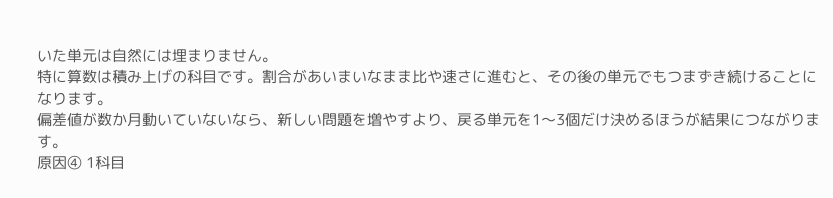いた単元は自然には埋まりません。
特に算数は積み上げの科目です。割合があいまいなまま比や速さに進むと、その後の単元でもつまずき続けることになります。
偏差値が数か月動いていないなら、新しい問題を増やすより、戻る単元を1〜3個だけ決めるほうが結果につながります。
原因④ 1科目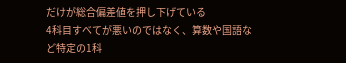だけが総合偏差値を押し下げている
4科目すべてが悪いのではなく、算数や国語など特定の1科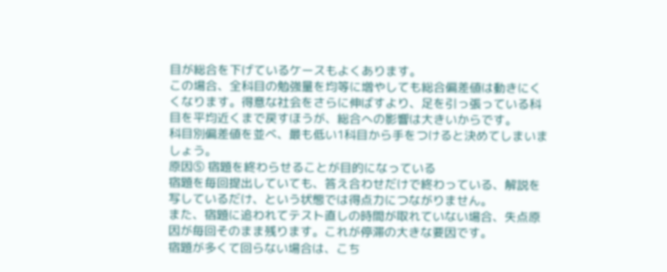目が総合を下げているケースもよくあります。
この場合、全科目の勉強量を均等に増やしても総合偏差値は動きにくくなります。得意な社会をさらに伸ばすより、足を引っ張っている科目を平均近くまで戻すほうが、総合への影響は大きいからです。
科目別偏差値を並べ、最も低い1科目から手をつけると決めてしまいましょう。
原因⑤ 宿題を終わらせることが目的になっている
宿題を毎回提出していても、答え合わせだけで終わっている、解説を写しているだけ、という状態では得点力につながりません。
また、宿題に追われてテスト直しの時間が取れていない場合、失点原因が毎回そのまま残ります。これが停滞の大きな要因です。
宿題が多くて回らない場合は、こち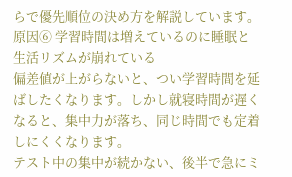らで優先順位の決め方を解説しています。
原因⑥ 学習時間は増えているのに睡眠と生活リズムが崩れている
偏差値が上がらないと、つい学習時間を延ばしたくなります。しかし就寝時間が遅くなると、集中力が落ち、同じ時間でも定着しにくくなります。
テスト中の集中が続かない、後半で急にミ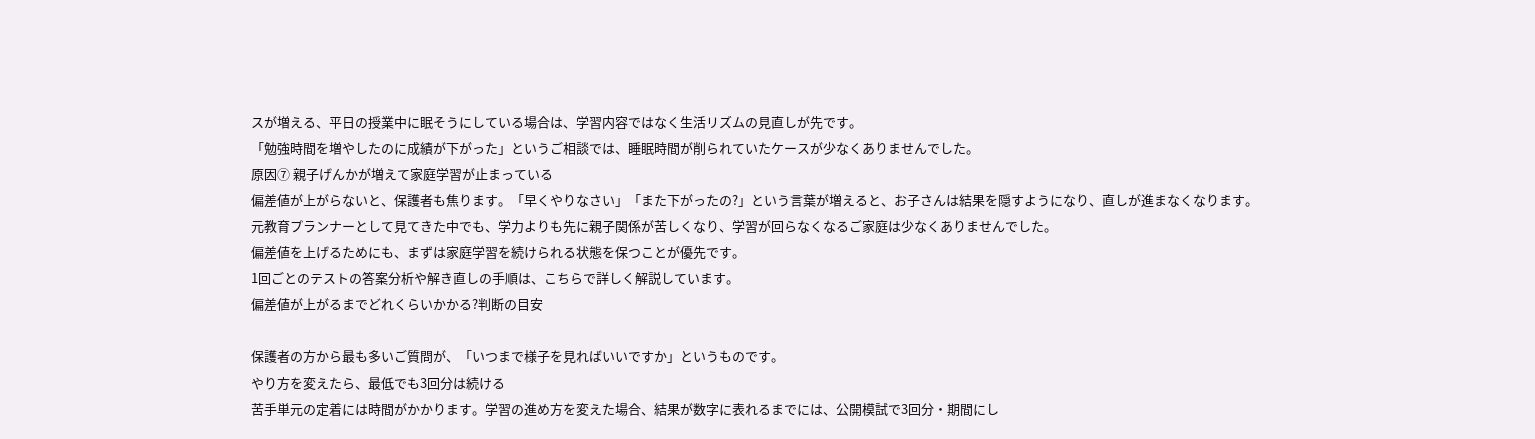スが増える、平日の授業中に眠そうにしている場合は、学習内容ではなく生活リズムの見直しが先です。
「勉強時間を増やしたのに成績が下がった」というご相談では、睡眠時間が削られていたケースが少なくありませんでした。
原因⑦ 親子げんかが増えて家庭学習が止まっている
偏差値が上がらないと、保護者も焦ります。「早くやりなさい」「また下がったの?」という言葉が増えると、お子さんは結果を隠すようになり、直しが進まなくなります。
元教育プランナーとして見てきた中でも、学力よりも先に親子関係が苦しくなり、学習が回らなくなるご家庭は少なくありませんでした。
偏差値を上げるためにも、まずは家庭学習を続けられる状態を保つことが優先です。
1回ごとのテストの答案分析や解き直しの手順は、こちらで詳しく解説しています。
偏差値が上がるまでどれくらいかかる?判断の目安

保護者の方から最も多いご質問が、「いつまで様子を見ればいいですか」というものです。
やり方を変えたら、最低でも3回分は続ける
苦手単元の定着には時間がかかります。学習の進め方を変えた場合、結果が数字に表れるまでには、公開模試で3回分・期間にし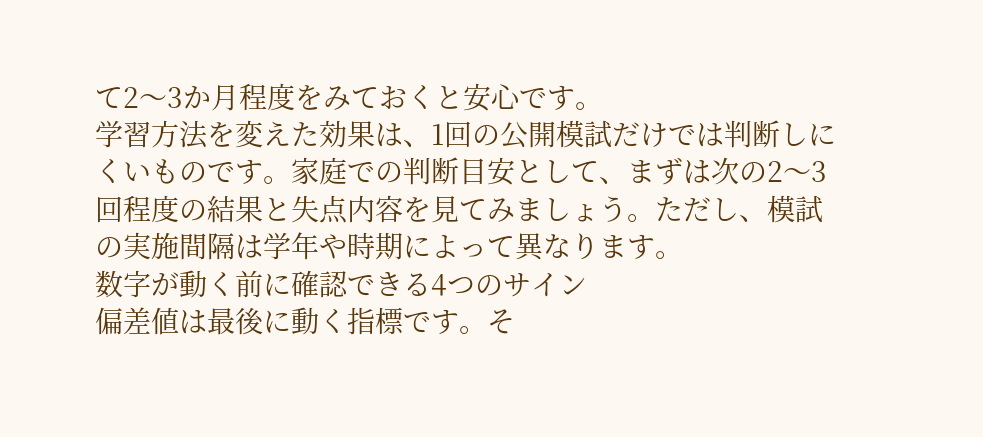て2〜3か月程度をみておくと安心です。
学習方法を変えた効果は、1回の公開模試だけでは判断しにくいものです。家庭での判断目安として、まずは次の2〜3回程度の結果と失点内容を見てみましょう。ただし、模試の実施間隔は学年や時期によって異なります。
数字が動く前に確認できる4つのサイン
偏差値は最後に動く指標です。そ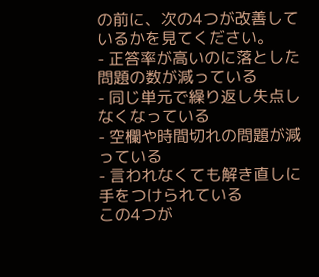の前に、次の4つが改善しているかを見てください。
- 正答率が高いのに落とした問題の数が減っている
- 同じ単元で繰り返し失点しなくなっている
- 空欄や時間切れの問題が減っている
- 言われなくても解き直しに手をつけられている
この4つが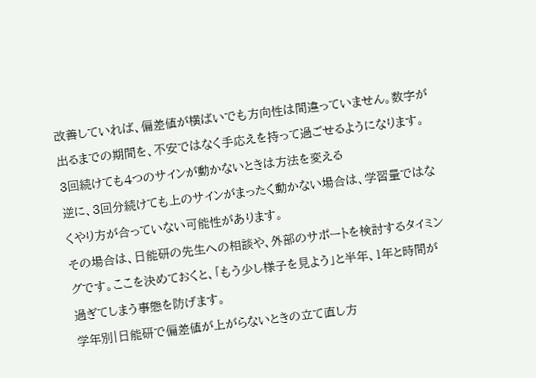改善していれば、偏差値が横ばいでも方向性は間違っていません。数字が出るまでの期間を、不安ではなく手応えを持って過ごせるようになります。
3回続けても4つのサインが動かないときは方法を変える
逆に、3回分続けても上のサインがまったく動かない場合は、学習量ではなくやり方が合っていない可能性があります。
その場合は、日能研の先生への相談や、外部のサポートを検討するタイミングです。ここを決めておくと、「もう少し様子を見よう」と半年、1年と時間が過ぎてしまう事態を防げます。
学年別|日能研で偏差値が上がらないときの立て直し方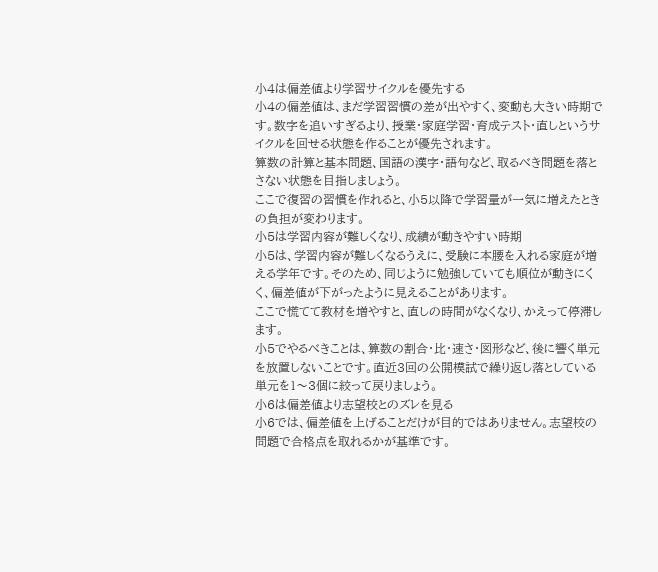小4は偏差値より学習サイクルを優先する
小4の偏差値は、まだ学習習慣の差が出やすく、変動も大きい時期です。数字を追いすぎるより、授業・家庭学習・育成テスト・直しというサイクルを回せる状態を作ることが優先されます。
算数の計算と基本問題、国語の漢字・語句など、取るべき問題を落とさない状態を目指しましょう。
ここで復習の習慣を作れると、小5以降で学習量が一気に増えたときの負担が変わります。
小5は学習内容が難しくなり、成績が動きやすい時期
小5は、学習内容が難しくなるうえに、受験に本腰を入れる家庭が増える学年です。そのため、同じように勉強していても順位が動きにくく、偏差値が下がったように見えることがあります。
ここで慌てて教材を増やすと、直しの時間がなくなり、かえって停滞します。
小5でやるべきことは、算数の割合・比・速さ・図形など、後に響く単元を放置しないことです。直近3回の公開模試で繰り返し落としている単元を1〜3個に絞って戻りましょう。
小6は偏差値より志望校とのズレを見る
小6では、偏差値を上げることだけが目的ではありません。志望校の問題で合格点を取れるかが基準です。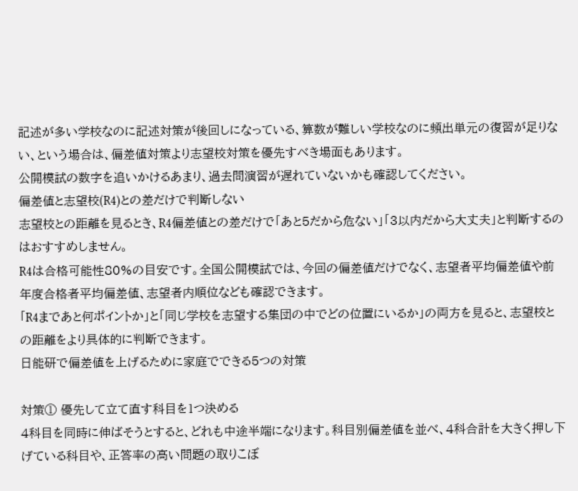記述が多い学校なのに記述対策が後回しになっている、算数が難しい学校なのに頻出単元の復習が足りない、という場合は、偏差値対策より志望校対策を優先すべき場面もあります。
公開模試の数字を追いかけるあまり、過去問演習が遅れていないかも確認してください。
偏差値と志望校(R4)との差だけで判断しない
志望校との距離を見るとき、R4偏差値との差だけで「あと5だから危ない」「3以内だから大丈夫」と判断するのはおすすめしません。
R4は合格可能性80%の目安です。全国公開模試では、今回の偏差値だけでなく、志望者平均偏差値や前年度合格者平均偏差値、志望者内順位なども確認できます。
「R4まであと何ポイントか」と「同じ学校を志望する集団の中でどの位置にいるか」の両方を見ると、志望校との距離をより具体的に判断できます。
日能研で偏差値を上げるために家庭でできる5つの対策

対策① 優先して立て直す科目を1つ決める
4科目を同時に伸ばそうとすると、どれも中途半端になります。科目別偏差値を並べ、4科合計を大きく押し下げている科目や、正答率の高い問題の取りこぼ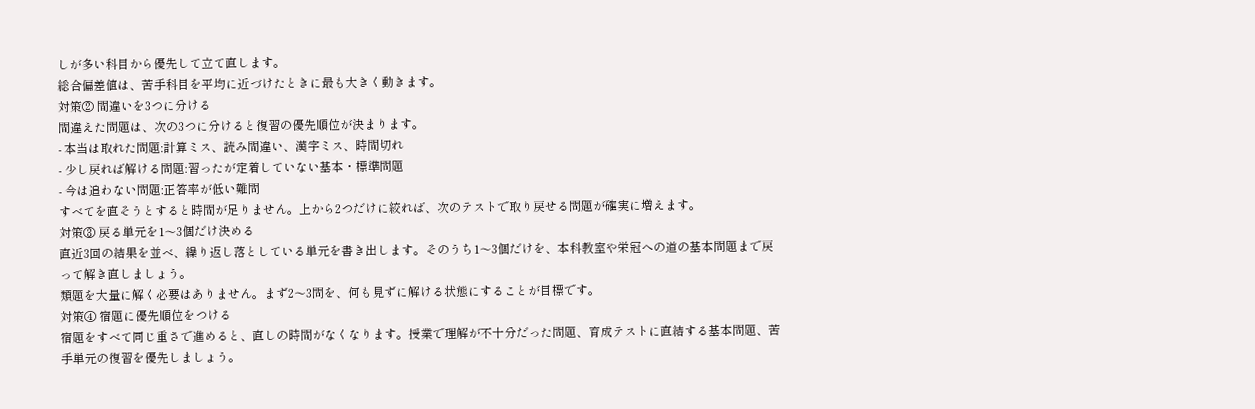しが多い科目から優先して立て直します。
総合偏差値は、苦手科目を平均に近づけたときに最も大きく動きます。
対策② 間違いを3つに分ける
間違えた問題は、次の3つに分けると復習の優先順位が決まります。
- 本当は取れた問題:計算ミス、読み間違い、漢字ミス、時間切れ
- 少し戻れば解ける問題:習ったが定着していない基本・標準問題
- 今は追わない問題:正答率が低い難問
すべてを直そうとすると時間が足りません。上から2つだけに絞れば、次のテストで取り戻せる問題が確実に増えます。
対策③ 戻る単元を1〜3個だけ決める
直近3回の結果を並べ、繰り返し落としている単元を書き出します。そのうち1〜3個だけを、本科教室や栄冠への道の基本問題まで戻って解き直しましょう。
類題を大量に解く必要はありません。まず2〜3問を、何も見ずに解ける状態にすることが目標です。
対策④ 宿題に優先順位をつける
宿題をすべて同じ重さで進めると、直しの時間がなくなります。授業で理解が不十分だった問題、育成テストに直結する基本問題、苦手単元の復習を優先しましょう。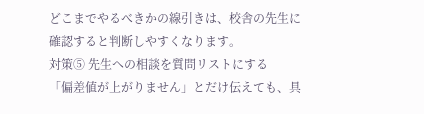どこまでやるべきかの線引きは、校舎の先生に確認すると判断しやすくなります。
対策⑤ 先生への相談を質問リストにする
「偏差値が上がりません」とだけ伝えても、具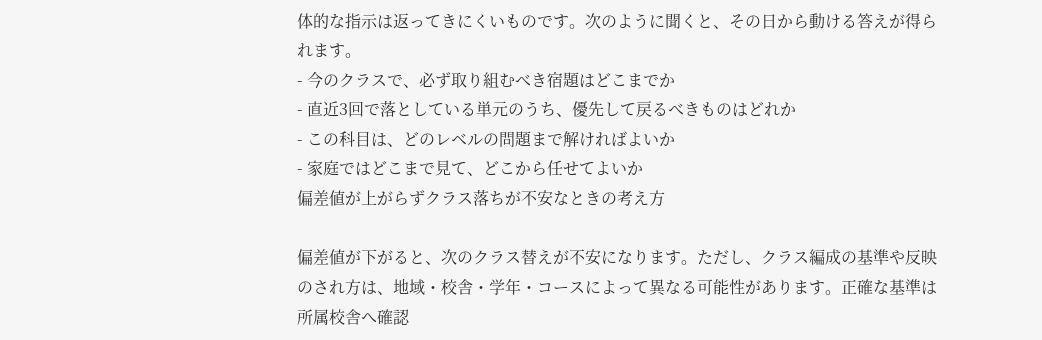体的な指示は返ってきにくいものです。次のように聞くと、その日から動ける答えが得られます。
- 今のクラスで、必ず取り組むべき宿題はどこまでか
- 直近3回で落としている単元のうち、優先して戻るべきものはどれか
- この科目は、どのレベルの問題まで解ければよいか
- 家庭ではどこまで見て、どこから任せてよいか
偏差値が上がらずクラス落ちが不安なときの考え方

偏差値が下がると、次のクラス替えが不安になります。ただし、クラス編成の基準や反映のされ方は、地域・校舎・学年・コースによって異なる可能性があります。正確な基準は所属校舎へ確認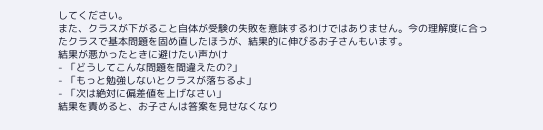してください。
また、クラスが下がること自体が受験の失敗を意味するわけではありません。今の理解度に合ったクラスで基本問題を固め直したほうが、結果的に伸びるお子さんもいます。
結果が悪かったときに避けたい声かけ
- 「どうしてこんな問題を間違えたの?」
- 「もっと勉強しないとクラスが落ちるよ」
- 「次は絶対に偏差値を上げなさい」
結果を責めると、お子さんは答案を見せなくなり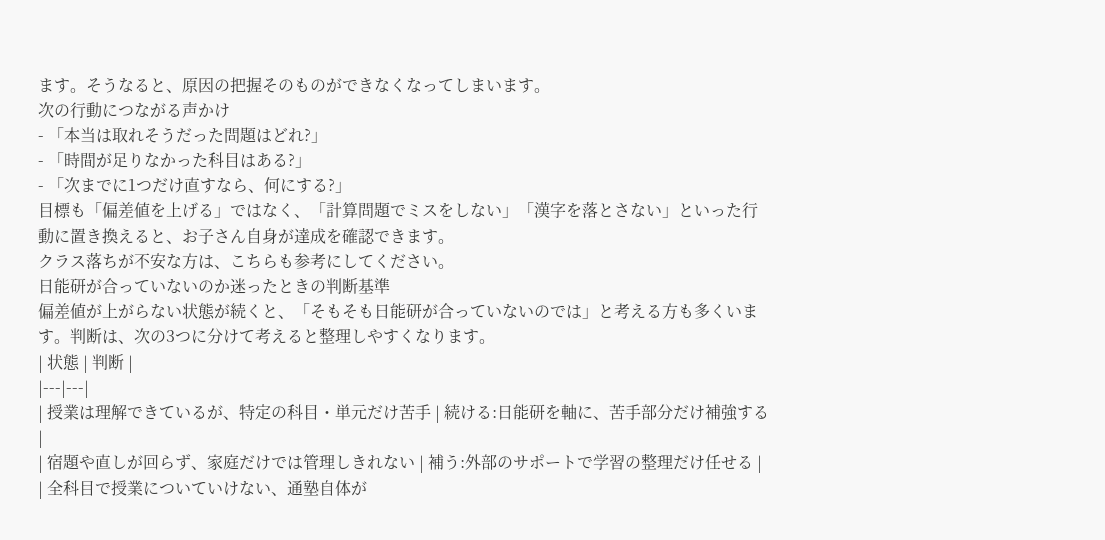ます。そうなると、原因の把握そのものができなくなってしまいます。
次の行動につながる声かけ
- 「本当は取れそうだった問題はどれ?」
- 「時間が足りなかった科目はある?」
- 「次までに1つだけ直すなら、何にする?」
目標も「偏差値を上げる」ではなく、「計算問題でミスをしない」「漢字を落とさない」といった行動に置き換えると、お子さん自身が達成を確認できます。
クラス落ちが不安な方は、こちらも参考にしてください。
日能研が合っていないのか迷ったときの判断基準
偏差値が上がらない状態が続くと、「そもそも日能研が合っていないのでは」と考える方も多くいます。判断は、次の3つに分けて考えると整理しやすくなります。
| 状態 | 判断 |
|---|---|
| 授業は理解できているが、特定の科目・単元だけ苦手 | 続ける:日能研を軸に、苦手部分だけ補強する |
| 宿題や直しが回らず、家庭だけでは管理しきれない | 補う:外部のサポートで学習の整理だけ任せる |
| 全科目で授業についていけない、通塾自体が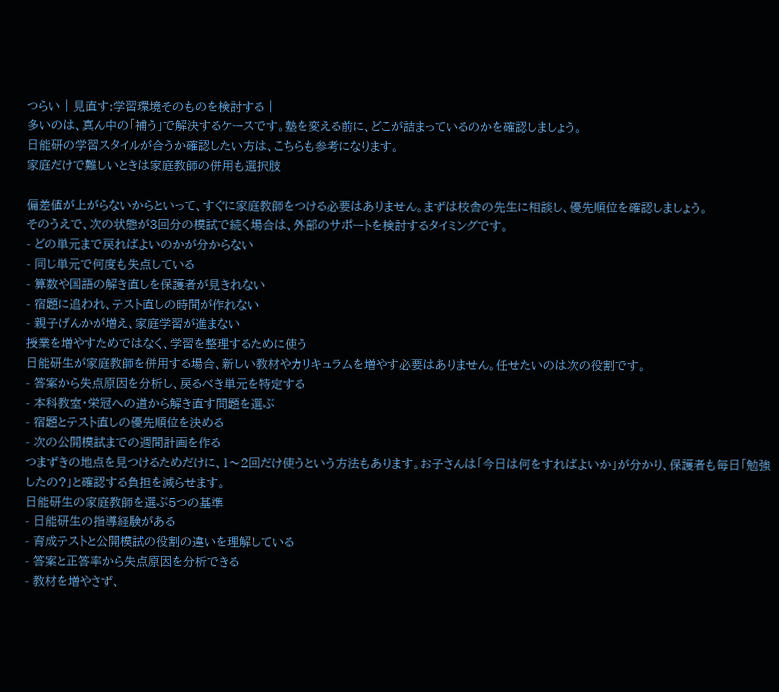つらい | 見直す:学習環境そのものを検討する |
多いのは、真ん中の「補う」で解決するケースです。塾を変える前に、どこが詰まっているのかを確認しましょう。
日能研の学習スタイルが合うか確認したい方は、こちらも参考になります。
家庭だけで難しいときは家庭教師の併用も選択肢

偏差値が上がらないからといって、すぐに家庭教師をつける必要はありません。まずは校舎の先生に相談し、優先順位を確認しましょう。
そのうえで、次の状態が3回分の模試で続く場合は、外部のサポートを検討するタイミングです。
- どの単元まで戻ればよいのかが分からない
- 同じ単元で何度も失点している
- 算数や国語の解き直しを保護者が見きれない
- 宿題に追われ、テスト直しの時間が作れない
- 親子げんかが増え、家庭学習が進まない
授業を増やすためではなく、学習を整理するために使う
日能研生が家庭教師を併用する場合、新しい教材やカリキュラムを増やす必要はありません。任せたいのは次の役割です。
- 答案から失点原因を分析し、戻るべき単元を特定する
- 本科教室・栄冠への道から解き直す問題を選ぶ
- 宿題とテスト直しの優先順位を決める
- 次の公開模試までの週間計画を作る
つまずきの地点を見つけるためだけに、1〜2回だけ使うという方法もあります。お子さんは「今日は何をすればよいか」が分かり、保護者も毎日「勉強したの?」と確認する負担を減らせます。
日能研生の家庭教師を選ぶ5つの基準
- 日能研生の指導経験がある
- 育成テストと公開模試の役割の違いを理解している
- 答案と正答率から失点原因を分析できる
- 教材を増やさず、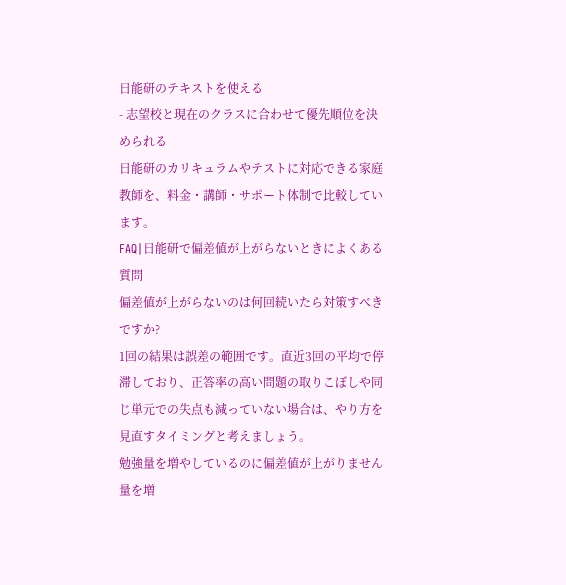日能研のテキストを使える
- 志望校と現在のクラスに合わせて優先順位を決められる
日能研のカリキュラムやテストに対応できる家庭教師を、料金・講師・サポート体制で比較しています。
FAQ|日能研で偏差値が上がらないときによくある質問
偏差値が上がらないのは何回続いたら対策すべきですか?
1回の結果は誤差の範囲です。直近3回の平均で停滞しており、正答率の高い問題の取りこぼしや同じ単元での失点も減っていない場合は、やり方を見直すタイミングと考えましょう。
勉強量を増やしているのに偏差値が上がりません
量を増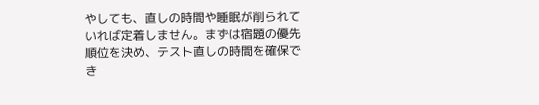やしても、直しの時間や睡眠が削られていれば定着しません。まずは宿題の優先順位を決め、テスト直しの時間を確保でき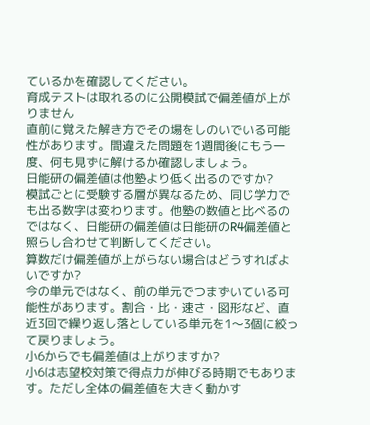ているかを確認してください。
育成テストは取れるのに公開模試で偏差値が上がりません
直前に覚えた解き方でその場をしのいでいる可能性があります。間違えた問題を1週間後にもう一度、何も見ずに解けるか確認しましょう。
日能研の偏差値は他塾より低く出るのですか?
模試ごとに受験する層が異なるため、同じ学力でも出る数字は変わります。他塾の数値と比べるのではなく、日能研の偏差値は日能研のR4偏差値と照らし合わせて判断してください。
算数だけ偏差値が上がらない場合はどうすればよいですか?
今の単元ではなく、前の単元でつまずいている可能性があります。割合・比・速さ・図形など、直近3回で繰り返し落としている単元を1〜3個に絞って戻りましょう。
小6からでも偏差値は上がりますか?
小6は志望校対策で得点力が伸びる時期でもあります。ただし全体の偏差値を大きく動かす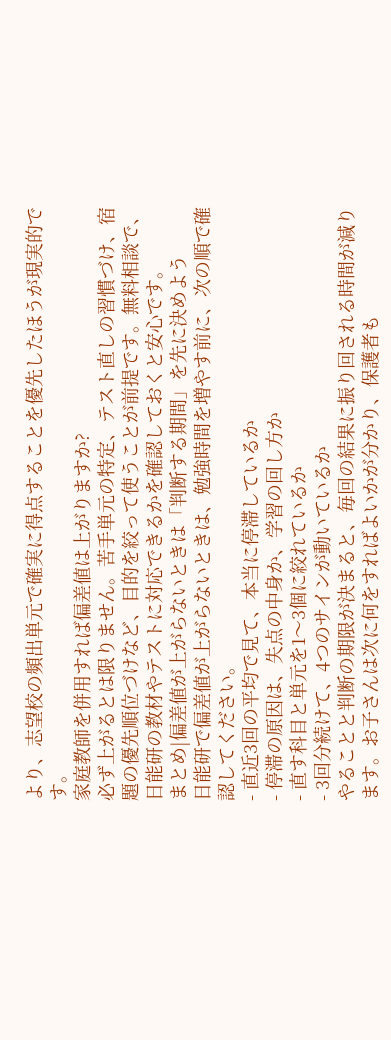より、志望校の頻出単元で確実に得点することを優先したほうが現実的です。
家庭教師を併用すれば偏差値は上がりますか?
必ず上がるとは限りません。苦手単元の特定、テスト直しの習慣づけ、宿題の優先順位づけなど、目的を絞って使うことが前提です。無料相談で、日能研の教材やテストに対応できるかを確認しておくと安心です。
まとめ|偏差値が上がらないときは「判断する期間」を先に決めよう
日能研で偏差値が上がらないときは、勉強時間を増やす前に、次の順で確認してください。
- 直近3回の平均で見て、本当に停滞しているか
- 停滞の原因は、失点の中身か、学習の回し方か
- 直す科目と単元を1〜3個に絞れているか
- 3回分続けて、4つのサインが動いているか
やることと判断の期限が決まると、毎回の結果に振り回される時間が減ります。お子さんは次に何をすればよいかが分かり、保護者も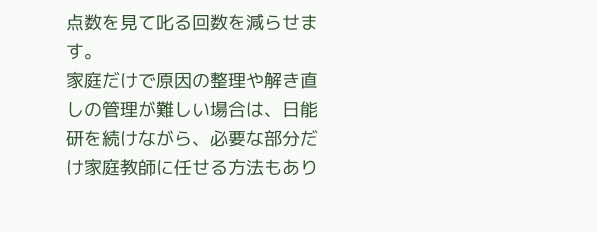点数を見て叱る回数を減らせます。
家庭だけで原因の整理や解き直しの管理が難しい場合は、日能研を続けながら、必要な部分だけ家庭教師に任せる方法もあり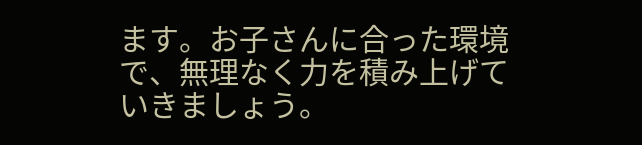ます。お子さんに合った環境で、無理なく力を積み上げていきましょう。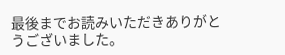最後までお読みいただきありがとうございました。